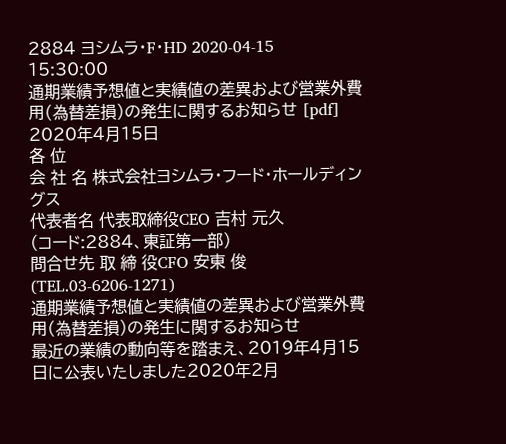2884 ヨシムラ・F・HD 2020-04-15 15:30:00
通期業績予想値と実績値の差異および営業外費用(為替差損)の発生に関するお知らせ [pdf]
2020年4月15日
各 位
会 社 名 株式会社ヨシムラ・フード・ホールディングス
代表者名 代表取締役CEO 吉村 元久
(コード:2884、東証第一部)
問合せ先 取 締 役CFO 安東 俊
(TEL.03-6206-1271)
通期業績予想値と実績値の差異および営業外費用(為替差損)の発生に関するお知らせ
最近の業績の動向等を踏まえ、2019年4月15日に公表いたしました2020年2月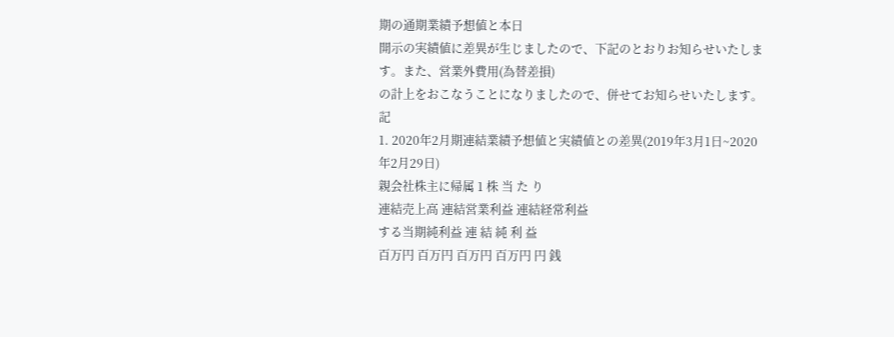期の通期業績予想値と本日
開示の実績値に差異が生じましたので、下記のとおりお知らせいたします。また、営業外費用(為替差損)
の計上をおこなうことになりましたので、併せてお知らせいたします。
記
1. 2020年2月期連結業績予想値と実績値との差異(2019年3月1日~2020年2月29日)
親会社株主に帰属 1 株 当 た り
連結売上高 連結営業利益 連結経常利益
する当期純利益 連 結 純 利 益
百万円 百万円 百万円 百万円 円 銭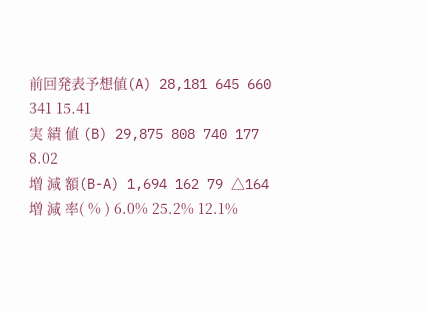前回発表予想値(A) 28,181 645 660 341 15.41
実 績 値 (B) 29,875 808 740 177 8.02
増 減 額(B-A) 1,694 162 79 △164
増 減 率( % ) 6.0% 25.2% 12.1%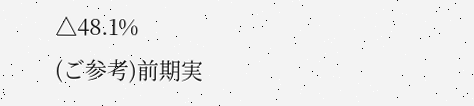△48.1%
(ご参考)前期実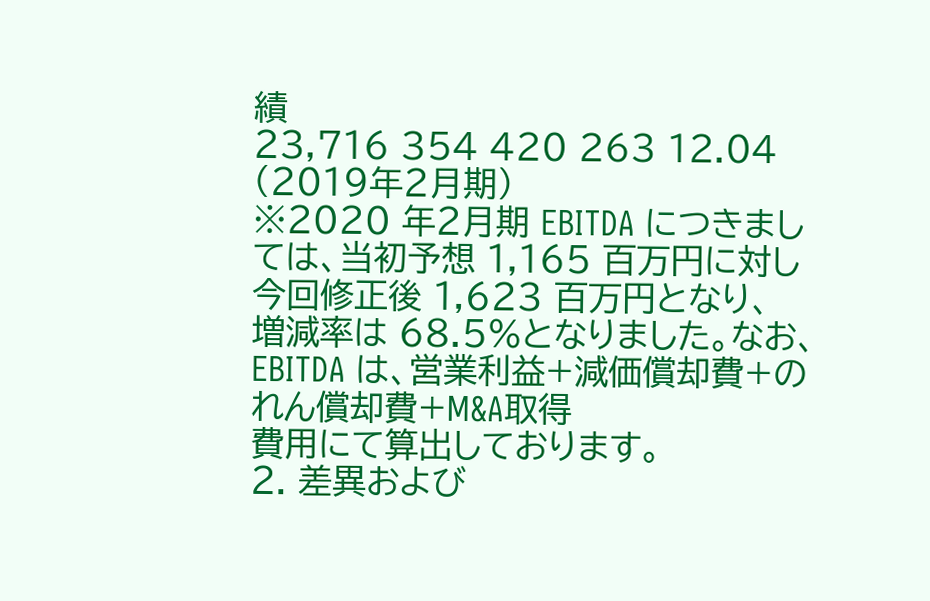績
23,716 354 420 263 12.04
(2019年2月期)
※2020 年2月期 EBITDA につきましては、当初予想 1,165 百万円に対し今回修正後 1,623 百万円となり、
増減率は 68.5%となりました。なお、EBITDA は、営業利益+減価償却費+のれん償却費+M&A取得
費用にて算出しております。
2. 差異および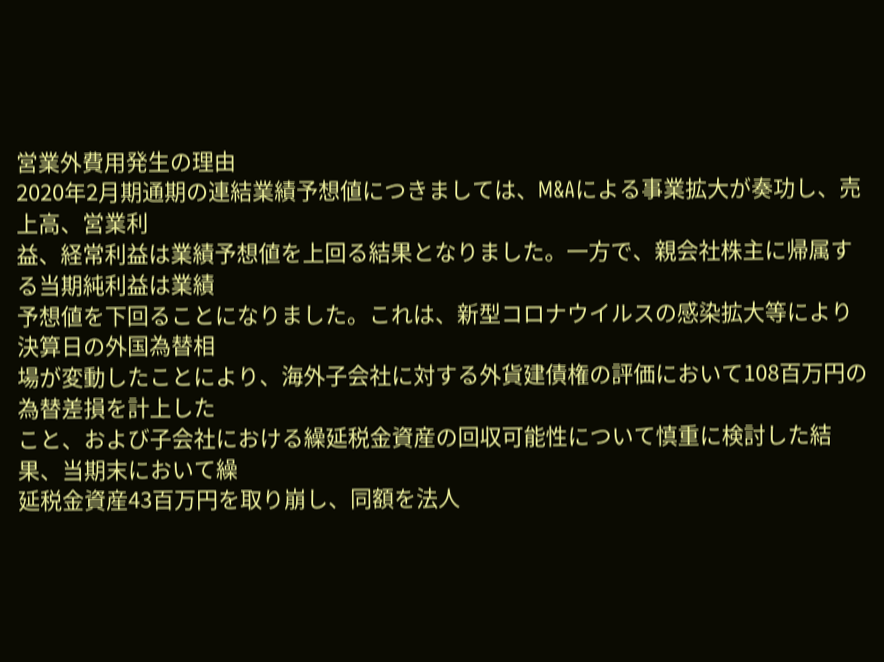営業外費用発生の理由
2020年2月期通期の連結業績予想値につきましては、M&Aによる事業拡大が奏功し、売上高、営業利
益、経常利益は業績予想値を上回る結果となりました。一方で、親会社株主に帰属する当期純利益は業績
予想値を下回ることになりました。これは、新型コロナウイルスの感染拡大等により決算日の外国為替相
場が変動したことにより、海外子会社に対する外貨建債権の評価において108百万円の為替差損を計上した
こと、および子会社における繰延税金資産の回収可能性について慎重に検討した結果、当期末において繰
延税金資産43百万円を取り崩し、同額を法人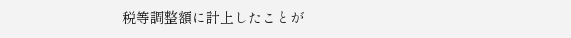税等調整額に計上したことが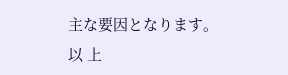主な要因となります。
以 上